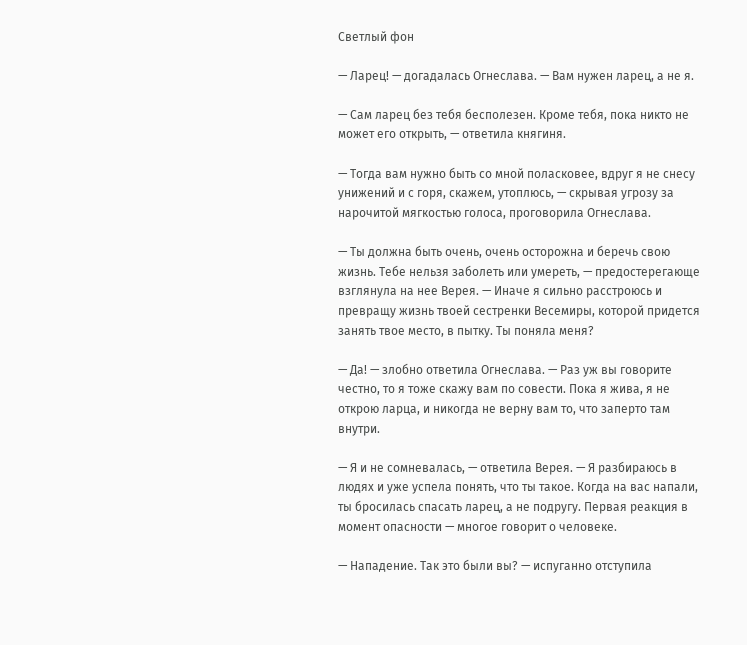Светлый фон

— Ларец! — догадалась Огнеслава. — Вам нужен ларец, а не я.

— Сам ларец без тебя бесполезен. Кроме тебя, пока никто не может его открыть, — ответила княгиня.

— Тогда вам нужно быть со мной поласковее, вдруг я не снесу унижений и с горя, скажем, утоплюсь, — скрывая угрозу за нарочитой мягкостью голоса, проговорила Огнеслава.

— Ты должна быть очень, очень осторожна и беречь свою жизнь. Тебе нельзя заболеть или умереть, — предостерегающе взглянула на нее Верея. — Иначе я сильно расстроюсь и превращу жизнь твоей сестренки Весемиры, которой придется занять твое место, в пытку. Ты поняла меня?

— Да! — злобно ответила Огнеслава. — Раз уж вы говорите честно, то я тоже скажу вам по совести. Пока я жива, я не открою ларца, и никогда не верну вам то, что заперто там внутри.

— Я и не сомневалась, — ответила Верея. — Я разбираюсь в людях и уже успела понять, что ты такое. Когда на вас напали, ты бросилась спасать ларец, а не подругу. Первая реакция в момент опасности — многое говорит о человеке.

— Нападение. Так это были вы? — испуганно отступила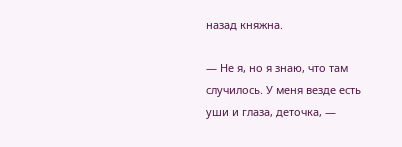назад княжна.

— Не я, но я знаю, что там случилось. У меня везде есть уши и глаза, деточка, —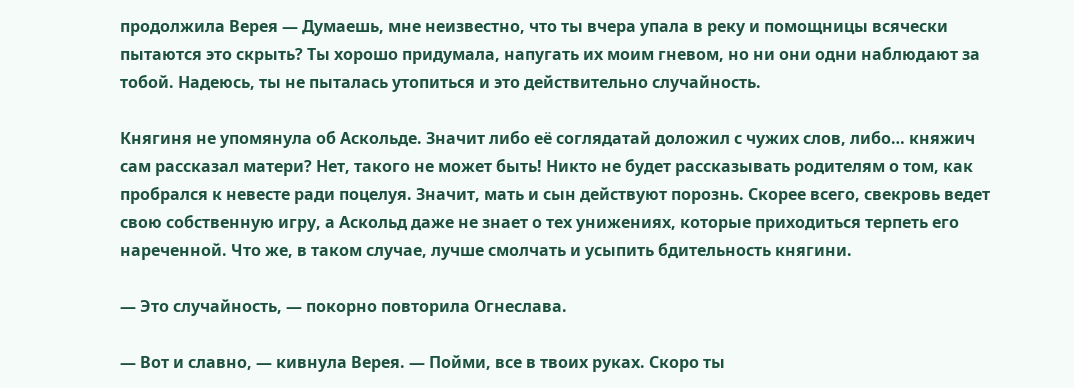продолжила Верея — Думаешь, мне неизвестно, что ты вчера упала в реку и помощницы всячески пытаются это скрыть? Ты хорошо придумала, напугать их моим гневом, но ни они одни наблюдают за тобой. Надеюсь, ты не пыталась утопиться и это действительно случайность.

Княгиня не упомянула об Аскольде. Значит либо её соглядатай доложил с чужих слов, либо… княжич сам рассказал матери? Нет, такого не может быть! Никто не будет рассказывать родителям о том, как пробрался к невесте ради поцелуя. Значит, мать и сын действуют порознь. Скорее всего, свекровь ведет свою собственную игру, а Аскольд даже не знает о тех унижениях, которые приходиться терпеть его нареченной. Что же, в таком случае, лучше смолчать и усыпить бдительность княгини.

— Это случайность, — покорно повторила Огнеслава.

— Вот и славно, — кивнула Верея. — Пойми, все в твоих руках. Скоро ты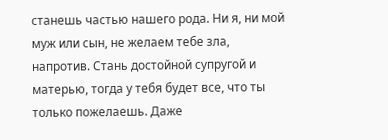станешь частью нашего рода. Ни я, ни мой муж или сын, не желаем тебе зла, напротив. Стань достойной супругой и матерью, тогда у тебя будет все, что ты только пожелаешь. Даже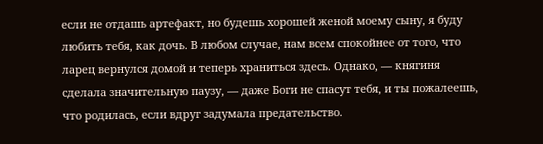если не отдашь артефакт, но будешь хорошей женой моему сыну, я буду любить тебя, как дочь. В любом случае, нам всем спокойнее от того, что ларец вернулся домой и теперь храниться здесь. Однако, — княгиня сделала значительную паузу, — даже Боги не спасут тебя, и ты пожалеешь, что родилась, если вдруг задумала предательство.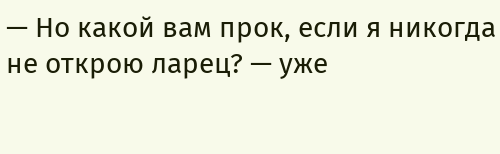— Но какой вам прок, если я никогда не открою ларец? — уже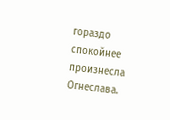гораздо спокойнее произнесла Огнеслава.